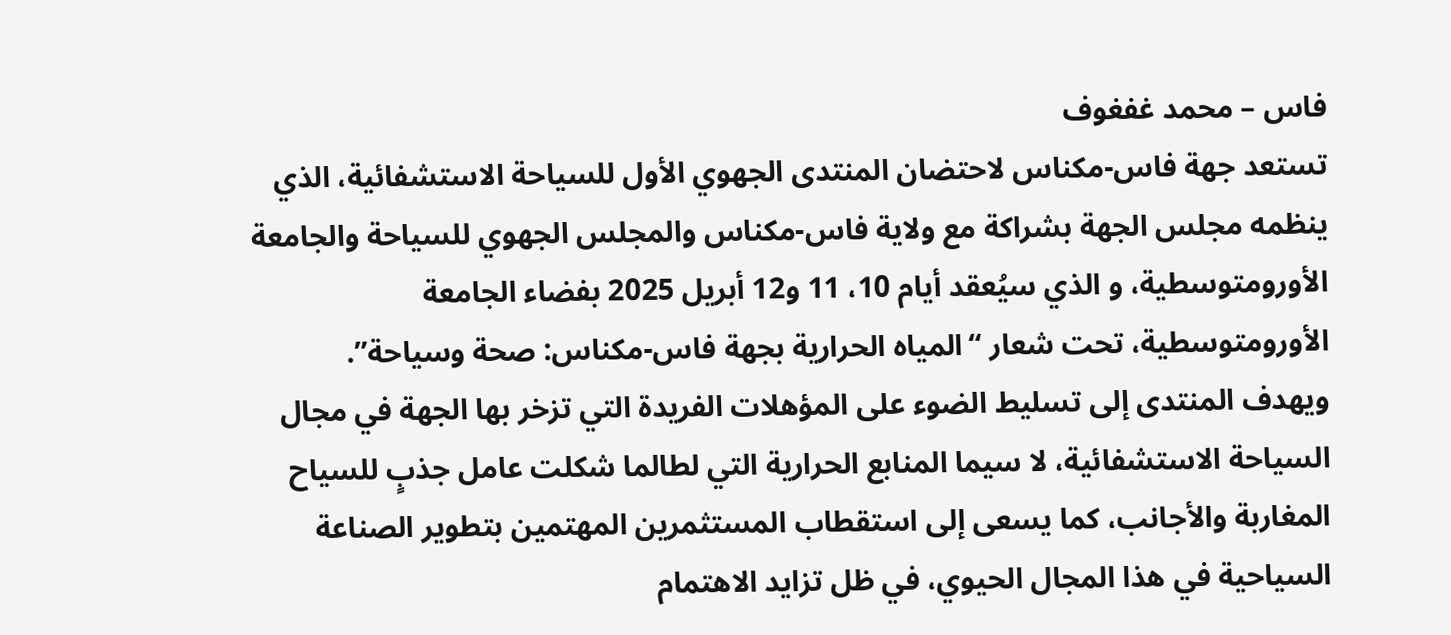فاس – محمد غفغوف
تستعد جهة فاس-مكناس لاحتضان المنتدى الجهوي الأول للسياحة الاستشفائية، الذي ينظمه مجلس الجهة بشراكة مع ولاية فاس-مكناس والمجلس الجهوي للسياحة والجامعة الأورومتوسطية، و الذي سيُعقد أيام 10، 11 و12 أبريل 2025 بفضاء الجامعة الأورومتوسطية، تحت شعار “المياه الحرارية بجهة فاس-مكناس: صحة وسياحة”.
ويهدف المنتدى إلى تسليط الضوء على المؤهلات الفريدة التي تزخر بها الجهة في مجال السياحة الاستشفائية، لا سيما المنابع الحرارية التي لطالما شكلت عامل جذبٍ للسياح المغاربة والأجانب، كما يسعى إلى استقطاب المستثمرين المهتمين بتطوير الصناعة السياحية في هذا المجال الحيوي، في ظل تزايد الاهتمام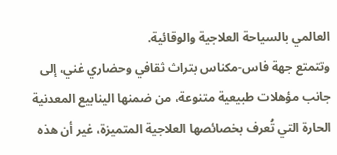العالمي بالسياحة العلاجية والوقائية.
وتتمتع جهة فاس-مكناس بتراث ثقافي وحضاري غني، إلى جانب مؤهلات طبيعية متنوعة، من ضمنها الينابيع المعدنية الحارة التي تُعرف بخصائصها العلاجية المتميزة، غير أن هذه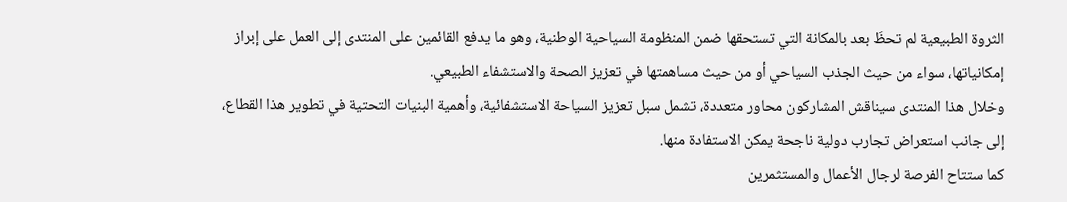الثروة الطبيعية لم تحظَ بعد بالمكانة التي تستحقها ضمن المنظومة السياحية الوطنية، وهو ما يدفع القائمين على المنتدى إلى العمل على إبراز إمكانياتها، سواء من حيث الجذب السياحي أو من حيث مساهمتها في تعزيز الصحة والاستشفاء الطبيعي.
وخلال هذا المنتدى سيناقش المشاركون محاور متعددة، تشمل سبل تعزيز السياحة الاستشفائية، وأهمية البنيات التحتية في تطوير هذا القطاع، إلى جانب استعراض تجارب دولية ناجحة يمكن الاستفادة منها.
كما ستتاح الفرصة لرجال الأعمال والمستثمرين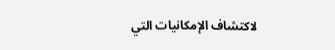لاكتشاف الإمكانيات التي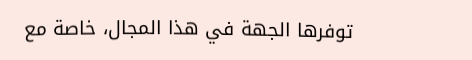توفرها الجهة في هذا المجال، خاصة مع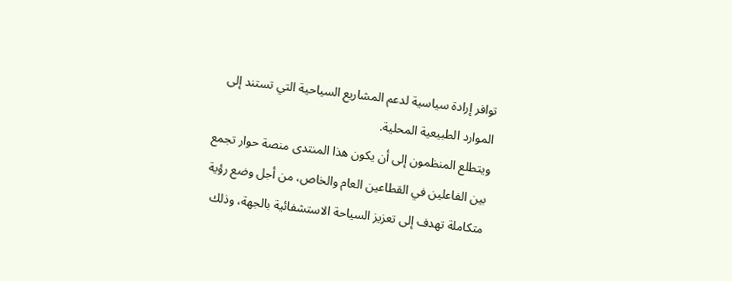توافر إرادة سياسية لدعم المشاريع السياحية التي تستند إلى الموارد الطبيعية المحلية.
ويتطلع المنظمون إلى أن يكون هذا المنتدى منصة حوار تجمع بين الفاعلين في القطاعين العام والخاص، من أجل وضع رؤية متكاملة تهدف إلى تعزيز السياحة الاستشفائية بالجهة، وذلك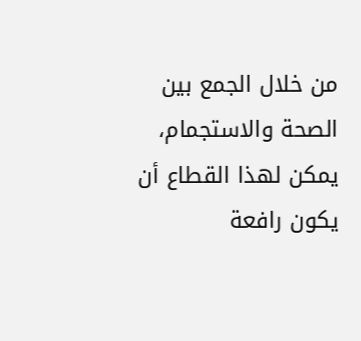من خلال الجمع بين الصحة والاستجمام، يمكن لهذا القطاع أن يكون رافعة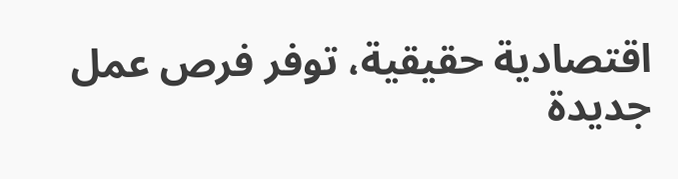اقتصادية حقيقية، توفر فرص عمل جديدة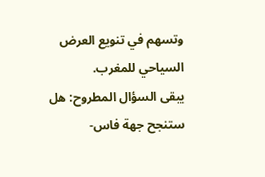وتسهم في تنويع العرض السياحي للمغرب.
يبقى السؤال المطروح: هل ستنجح جهة فاس-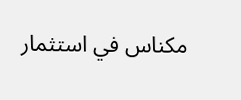مكناس في استثمار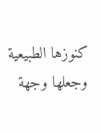كنوزها الطبيعية وجعلها وجهة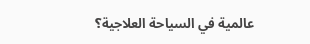عالمية في السياحة العلاجية؟